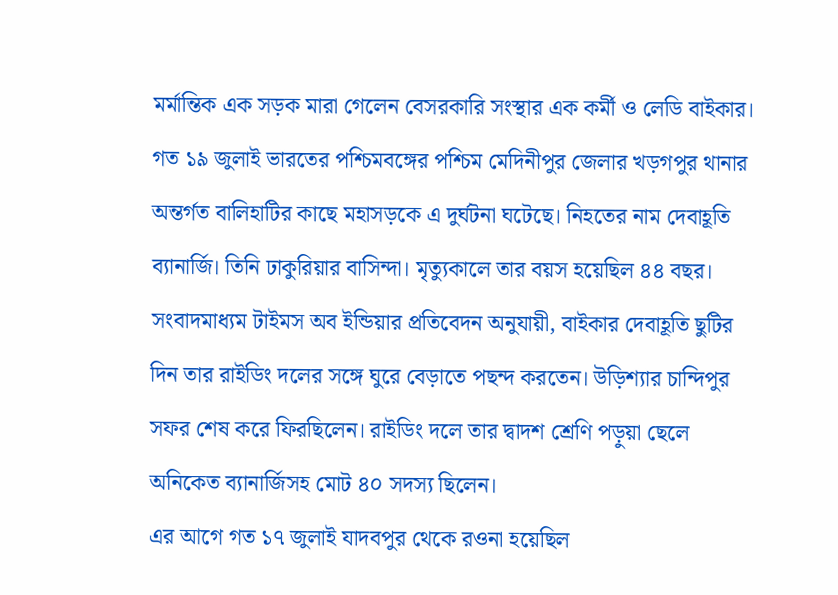মর্মান্তিক এক সড়ক মারা গেলেন বেসরকারি সংস্থার এক কর্মী ও লেডি বাইকার। গত ১৯ জুলাই ভারতের পশ্চিমবঙ্গের পশ্চিম মেদিনীপুর জেলার খড়গপুর থানার অন্তর্গত বালিহাটির কাছে মহাসড়কে এ দুর্ঘটনা ঘটেছে। নিহতের নাম দেবাহূতি ব্যানার্জি। তিনি ঢাকুরিয়ার বাসিন্দা। মৃত্যুকালে তার বয়স হয়েছিল ৪৪ বছর।
সংবাদমাধ্যম টাইমস অব ইন্ডিয়ার প্রতিবেদন অনুযায়ী, বাইকার দেবাহূতি ছুটির দিন তার রাইডিং দলের সঙ্গে ঘুরে বেড়াতে পছন্দ করতেন। উড়িশ্যার চান্দিপুর সফর শেষ করে ফিরছিলেন। রাইডিং দলে তার দ্বাদশ শ্রেণি পড়ুয়া ছেলে অনিকেত ব্যানার্জিসহ মোট ৪০ সদস্য ছিলেন।
এর আগে গত ১৭ জুলাই যাদবপুর থেকে রওনা হয়েছিল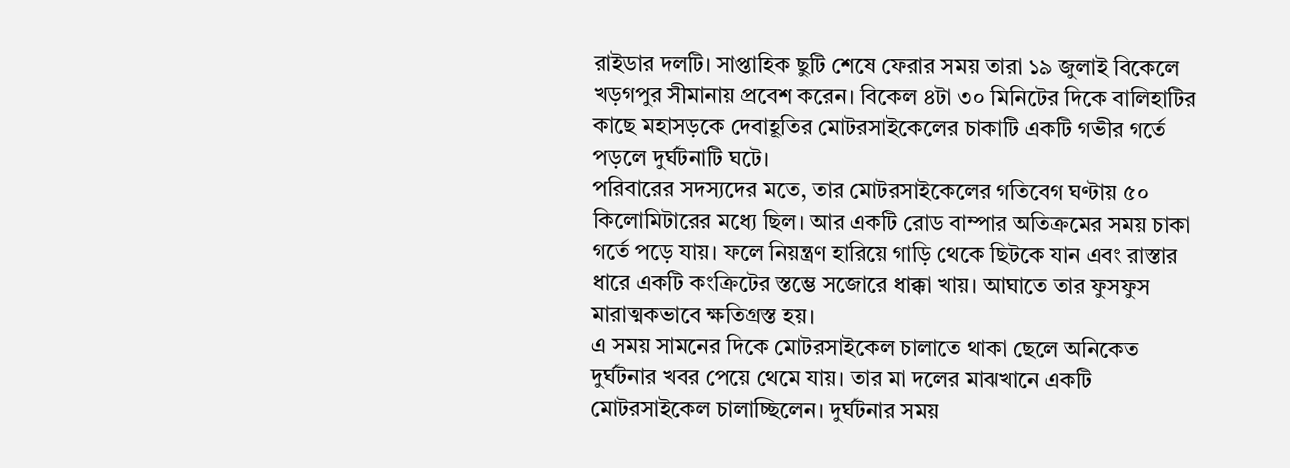রাইডার দলটি। সাপ্তাহিক ছুটি শেষে ফেরার সময় তারা ১৯ জুলাই বিকেলে খড়গপুর সীমানায় প্রবেশ করেন। বিকেল ৪টা ৩০ মিনিটের দিকে বালিহাটির কাছে মহাসড়কে দেবাহূতির মোটরসাইকেলের চাকাটি একটি গভীর গর্তে পড়লে দুর্ঘটনাটি ঘটে।
পরিবারের সদস্যদের মতে, তার মোটরসাইকেলের গতিবেগ ঘণ্টায় ৫০ কিলোমিটারের মধ্যে ছিল। আর একটি রোড বাম্পার অতিক্রমের সময় চাকা গর্তে পড়ে যায়। ফলে নিয়ন্ত্রণ হারিয়ে গাড়ি থেকে ছিটকে যান এবং রাস্তার ধারে একটি কংক্রিটের স্তম্ভে সজোরে ধাক্কা খায়। আঘাতে তার ফুসফুস মারাত্মকভাবে ক্ষতিগ্রস্ত হয়।
এ সময় সামনের দিকে মোটরসাইকেল চালাতে থাকা ছেলে অনিকেত দুর্ঘটনার খবর পেয়ে থেমে যায়। তার মা দলের মাঝখানে একটি মোটরসাইকেল চালাচ্ছিলেন। দুর্ঘটনার সময়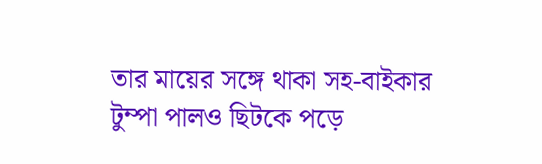তার মায়ের সঙ্গে থাকা সহ-বাইকার টুম্পা পালও ছিটকে পড়ে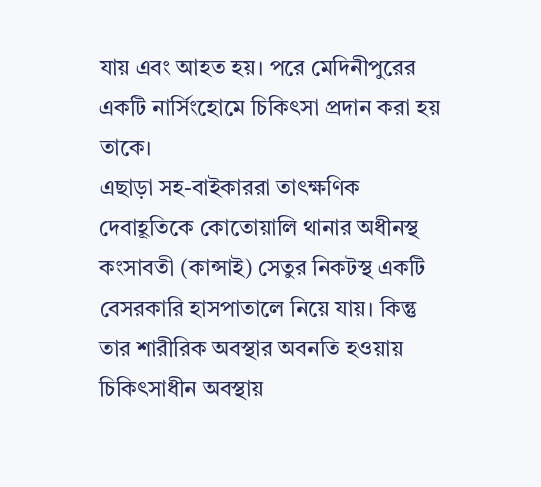যায় এবং আহত হয়। পরে মেদিনীপুরের একটি নার্সিংহোমে চিকিৎসা প্রদান করা হয় তাকে।
এছাড়া সহ-বাইকাররা তাৎক্ষণিক দেবাহূতিকে কোতোয়ালি থানার অধীনস্থ কংসাবতী (কান্সাই) সেতুর নিকটস্থ একটি বেসরকারি হাসপাতালে নিয়ে যায়। কিন্তু তার শারীরিক অবস্থার অবনতি হওয়ায় চিকিৎসাধীন অবস্থায়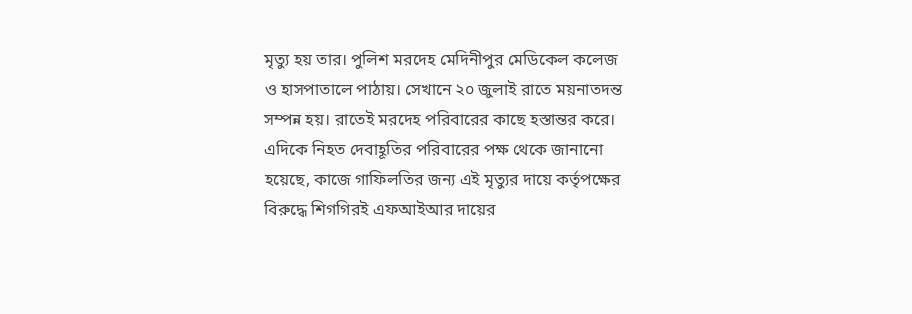মৃত্যু হয় তার। পুলিশ মরদেহ মেদিনীপুর মেডিকেল কলেজ ও হাসপাতালে পাঠায়। সেখানে ২০ জুলাই রাতে ময়নাতদন্ত সম্পন্ন হয়। রাতেই মরদেহ পরিবারের কাছে হস্তান্তর করে।
এদিকে নিহত দেবাহূতির পরিবারের পক্ষ থেকে জানানো হয়েছে, কাজে গাফিলতির জন্য এই মৃত্যুর দায়ে কর্তৃপক্ষের বিরুদ্ধে শিগগিরই এফআইআর দায়ের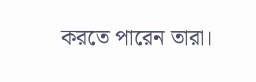করতে পারেন তারা।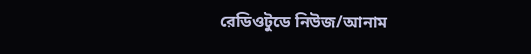রেডিওটুডে নিউজ/আনাম